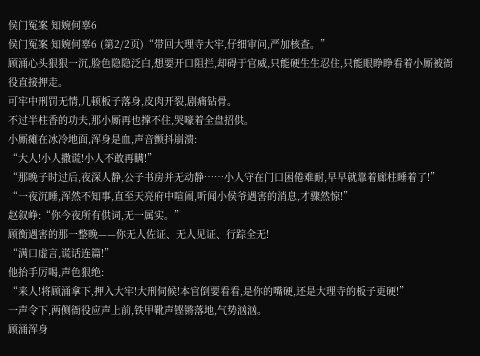侯门冤案 知婉何辜6
侯门冤案 知婉何辜6 (第2/2页)“带回大理寺大牢,仔细审问,严加核查。”
顾涌心头狠狠一沉,脸色隐隐泛白,想要开口阻拦,却碍于官威,只能硬生生忍住,只能眼睁睁看着小厮被衙役直接押走。
可牢中刑罚无情,几顿板子落身,皮肉开裂,剧痛钻骨。
不过半柱香的功夫,那小厮再也撑不住,哭嚎着全盘招供。
小厮瘫在冰冷地面,浑身是血,声音颤抖崩溃:
“大人!小人撒谎!小人不敢再瞒!”
“那晚子时过后,夜深人静,公子书房并无动静……小人守在门口困倦难耐,早早就靠着廊柱睡着了!”
“一夜沉睡,浑然不知事,直至天亮府中喧闹,听闻小侯爷遇害的消息,才骤然惊!”
赵叙峥:“你今夜所有供词,无一属实。”
顾衡遇害的那一整晚——你无人佐证、无人见证、行踪全无!
“满口虚言,谎话连篇!”
他抬手厉喝,声色狠绝:
“来人!将顾涌拿下,押入大牢!大刑伺候!本官倒要看看,是你的嘴硬,还是大理寺的板子更硬!”
一声令下,两侧衙役应声上前,铁甲靴声铿锵落地,气势汹汹。
顾涌浑身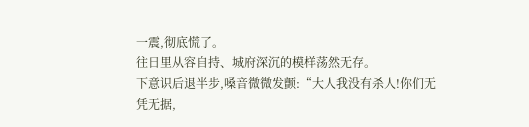一震,彻底慌了。
往日里从容自持、城府深沉的模样荡然无存。
下意识后退半步,嗓音微微发颤:“大人我没有杀人!你们无凭无据,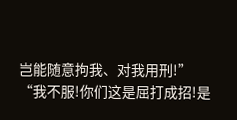岂能随意拘我、对我用刑!”
“我不服!你们这是屈打成招!是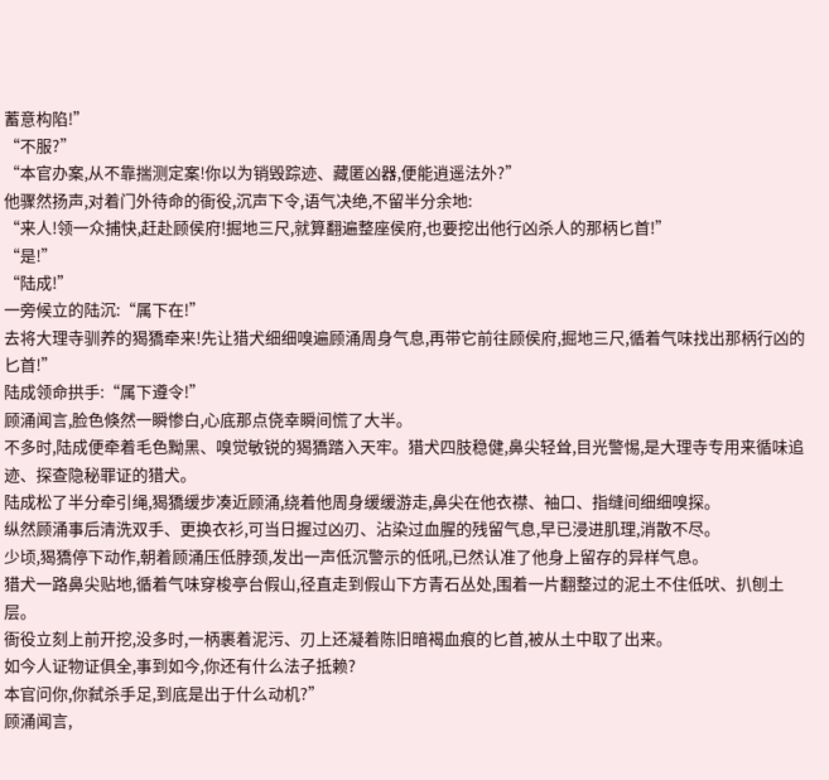蓄意构陷!”
“不服?”
“本官办案,从不靠揣测定案!你以为销毁踪迹、藏匿凶器,便能逍遥法外?”
他骤然扬声,对着门外待命的衙役,沉声下令,语气决绝,不留半分余地:
“来人!领一众捕快,赶赴顾侯府!掘地三尺,就算翻遍整座侯府,也要挖出他行凶杀人的那柄匕首!”
“是!”
“陆成!”
一旁候立的陆沉:“属下在!”
去将大理寺驯养的猲獢牵来!先让猎犬细细嗅遍顾涌周身气息,再带它前往顾侯府,掘地三尺,循着气味找出那柄行凶的匕首!”
陆成领命拱手:“属下遵令!”
顾涌闻言,脸色倏然一瞬惨白,心底那点侥幸瞬间慌了大半。
不多时,陆成便牵着毛色黝黑、嗅觉敏锐的猲獢踏入天牢。猎犬四肢稳健,鼻尖轻耸,目光警惕,是大理寺专用来循味追迹、探查隐秘罪证的猎犬。
陆成松了半分牵引绳,猲獢缓步凑近顾涌,绕着他周身缓缓游走,鼻尖在他衣襟、袖口、指缝间细细嗅探。
纵然顾涌事后清洗双手、更换衣衫,可当日握过凶刃、沾染过血腥的残留气息,早已浸进肌理,消散不尽。
少顷,猲獢停下动作,朝着顾涌压低脖颈,发出一声低沉警示的低吼,已然认准了他身上留存的异样气息。
猎犬一路鼻尖贴地,循着气味穿梭亭台假山,径直走到假山下方青石丛处,围着一片翻整过的泥土不住低吠、扒刨土层。
衙役立刻上前开挖,没多时,一柄裹着泥污、刃上还凝着陈旧暗褐血痕的匕首,被从土中取了出来。
如今人证物证俱全,事到如今,你还有什么法子抵赖?
本官问你,你弑杀手足,到底是出于什么动机?”
顾涌闻言,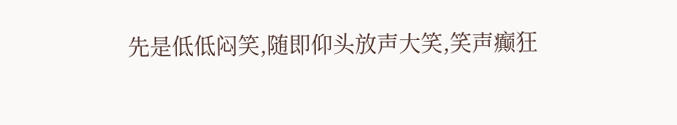先是低低闷笑,随即仰头放声大笑,笑声癫狂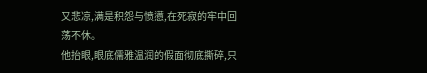又悲凉,满是积怨与愤懑,在死寂的牢中回荡不休。
他抬眼,眼底儒雅温润的假面彻底撕碎,只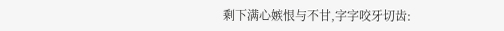剩下满心嫉恨与不甘,字字咬牙切齿: